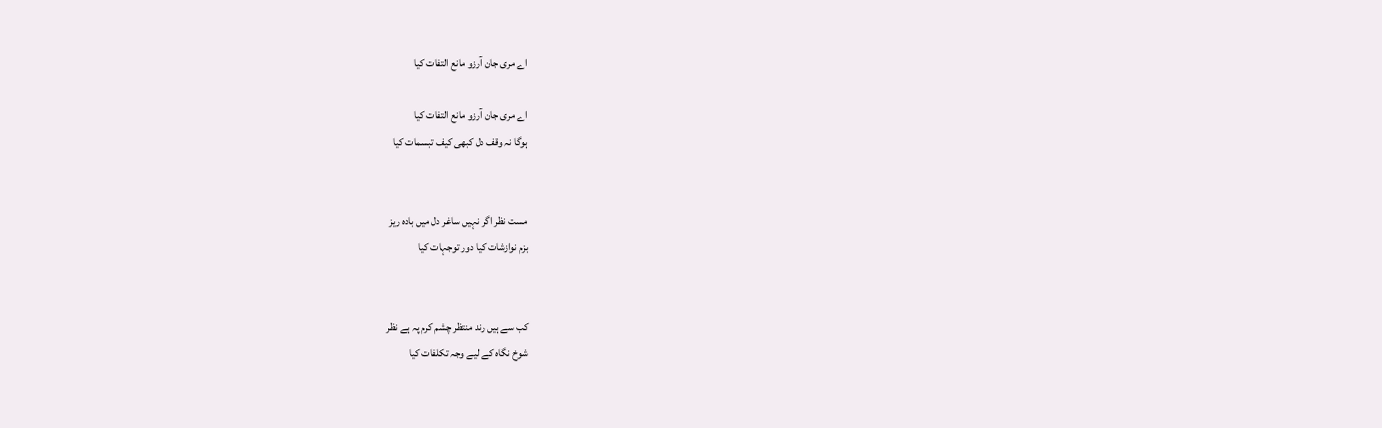اے مری جان آرزو مانع التفات کیا

اے مری جان آرزو مانع التفات کیا
ہوگا نہ وقف دل کبھی کیف تبسمات کیا


مست نظر اگر نہیں ساغر دل میں بادہ ریز
بزم نوازشات کیا دور توجہات کیا


کب سے ہیں رند منتظر چشم کرم پہ ہے نظر
شوخ نگاہ کے لیے وجہ تکلفات کیا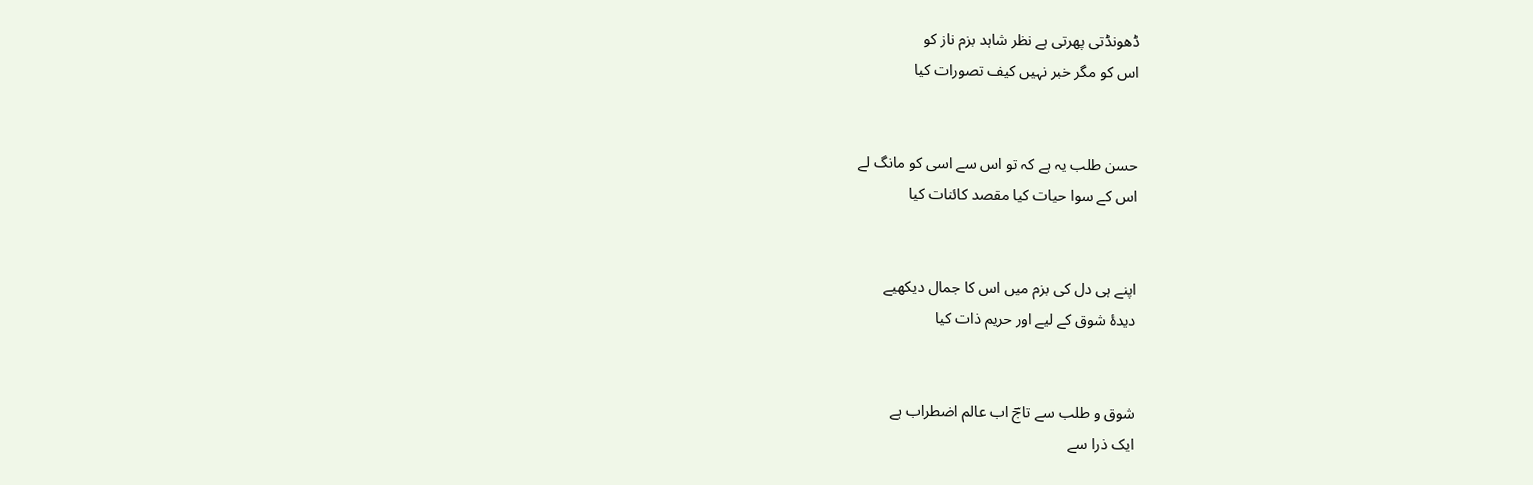ڈھونڈتی پھرتی ہے نظر شاہد بزم ناز کو
اس کو مگر خبر نہیں کیف تصورات کیا


حسن طلب یہ ہے کہ تو اس سے اسی کو مانگ لے
اس کے سوا حیات کیا مقصد کائنات کیا


اپنے ہی دل کی بزم میں اس کا جمال دیکھیے
دیدۂ شوق کے لیے اور حریم ذات کیا


شوق و طلب سے تاجؔ اب عالم اضطراب ہے
ایک ذرا سے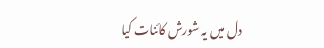دل میں یہ شورش کائنات کیا